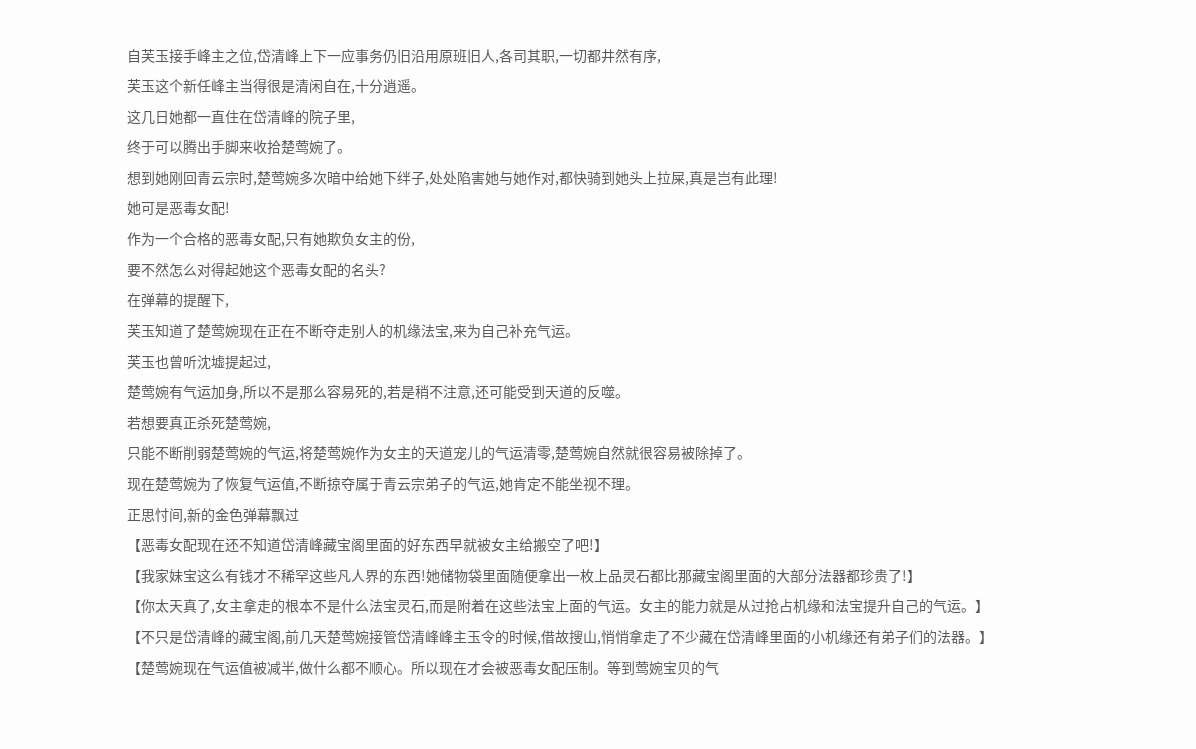自芙玉接手峰主之位,岱清峰上下一应事务仍旧沿用原班旧人,各司其职,一切都井然有序,
芙玉这个新任峰主当得很是清闲自在,十分逍遥。
这几日她都一直住在岱清峰的院子里,
终于可以腾出手脚来收拾楚莺婉了。
想到她刚回青云宗时,楚莺婉多次暗中给她下绊子,处处陷害她与她作对,都快骑到她头上拉屎,真是岂有此理!
她可是恶毒女配!
作为一个合格的恶毒女配,只有她欺负女主的份,
要不然怎么对得起她这个恶毒女配的名头?
在弹幕的提醒下,
芙玉知道了楚莺婉现在正在不断夺走别人的机缘法宝,来为自己补充气运。
芙玉也曾听沈墟提起过,
楚莺婉有气运加身,所以不是那么容易死的,若是稍不注意,还可能受到天道的反噬。
若想要真正杀死楚莺婉,
只能不断削弱楚莺婉的气运,将楚莺婉作为女主的天道宠儿的气运清零,楚莺婉自然就很容易被除掉了。
现在楚莺婉为了恢复气运值,不断掠夺属于青云宗弟子的气运,她肯定不能坐视不理。
正思忖间,新的金色弹幕飘过
【恶毒女配现在还不知道岱清峰藏宝阁里面的好东西早就被女主给搬空了吧!】
【我家妹宝这么有钱才不稀罕这些凡人界的东西!她储物袋里面随便拿出一枚上品灵石都比那藏宝阁里面的大部分法器都珍贵了!】
【你太天真了,女主拿走的根本不是什么法宝灵石,而是附着在这些法宝上面的气运。女主的能力就是从过抢占机缘和法宝提升自己的气运。】
【不只是岱清峰的藏宝阁,前几天楚莺婉接管岱清峰峰主玉令的时候,借故搜山,悄悄拿走了不少藏在岱清峰里面的小机缘还有弟子们的法器。】
【楚莺婉现在气运值被减半,做什么都不顺心。所以现在才会被恶毒女配压制。等到莺婉宝贝的气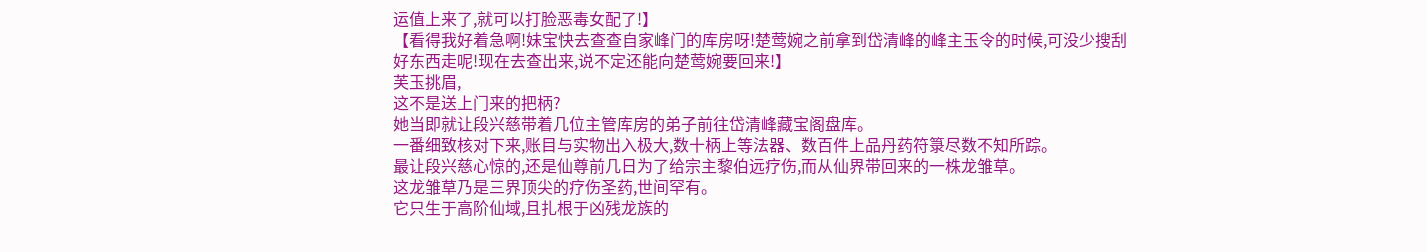运值上来了,就可以打脸恶毒女配了!】
【看得我好着急啊!妹宝快去查查自家峰门的库房呀!楚莺婉之前拿到岱清峰的峰主玉令的时候,可没少搜刮好东西走呢!现在去查出来,说不定还能向楚莺婉要回来!】
芙玉挑眉,
这不是送上门来的把柄?
她当即就让段兴慈带着几位主管库房的弟子前往岱清峰藏宝阁盘库。
一番细致核对下来,账目与实物出入极大,数十柄上等法器、数百件上品丹药符箓尽数不知所踪。
最让段兴慈心惊的,还是仙尊前几日为了给宗主黎伯远疗伤,而从仙界带回来的一株龙雏草。
这龙雏草乃是三界顶尖的疗伤圣药,世间罕有。
它只生于高阶仙域,且扎根于凶残龙族的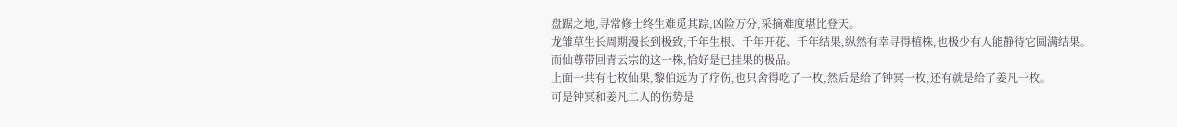盘踞之地,寻常修士终生难觅其踪,凶险万分,采摘难度堪比登天。
龙雏草生长周期漫长到极致,千年生根、千年开花、千年结果,纵然有幸寻得植株,也极少有人能静待它圆满结果。
而仙尊带回青云宗的这一株,恰好是已挂果的极品。
上面一共有七枚仙果,黎伯远为了疗伤,也只舍得吃了一枚,然后是给了钟冥一枚,还有就是给了姜凡一枚。
可是钟冥和姜凡二人的伤势是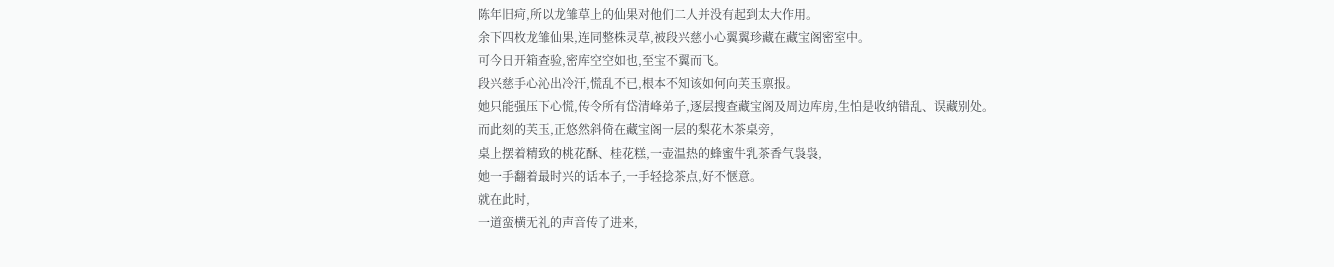陈年旧疴,所以龙雏草上的仙果对他们二人并没有起到太大作用。
余下四枚龙雏仙果,连同整株灵草,被段兴慈小心翼翼珍藏在藏宝阁密室中。
可今日开箱查验,密库空空如也,至宝不翼而飞。
段兴慈手心沁出冷汗,慌乱不已,根本不知该如何向芙玉禀报。
她只能强压下心慌,传令所有岱清峰弟子,逐层搜查藏宝阁及周边库房,生怕是收纳错乱、误藏别处。
而此刻的芙玉,正悠然斜倚在藏宝阁一层的梨花木茶桌旁,
桌上摆着精致的桃花酥、桂花糕,一壶温热的蜂蜜牛乳茶香气袅袅,
她一手翻着最时兴的话本子,一手轻捻茶点,好不惬意。
就在此时,
一道蛮横无礼的声音传了进来,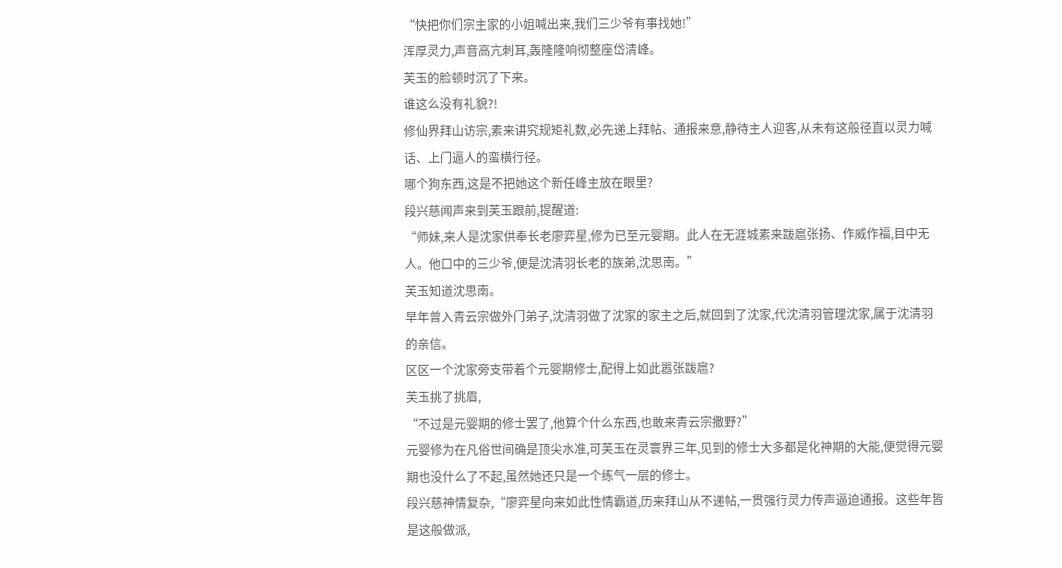“快把你们宗主家的小姐喊出来,我们三少爷有事找她!”
浑厚灵力,声音高亢刺耳,轰隆隆响彻整座岱清峰。
芙玉的脸顿时沉了下来。
谁这么没有礼貌?!
修仙界拜山访宗,素来讲究规矩礼数,必先递上拜帖、通报来意,静待主人迎客,从未有这般径直以灵力喊话、上门逼人的蛮横行径。
哪个狗东西,这是不把她这个新任峰主放在眼里?
段兴慈闻声来到芙玉跟前,提醒道:
“师妹,来人是沈家供奉长老廖弈星,修为已至元婴期。此人在无涯城素来跋扈张扬、作威作福,目中无人。他口中的三少爷,便是沈清羽长老的族弟,沈思南。”
芙玉知道沈思南。
早年曾入青云宗做外门弟子,沈清羽做了沈家的家主之后,就回到了沈家,代沈清羽管理沈家,属于沈清羽的亲信。
区区一个沈家旁支带着个元婴期修士,配得上如此嚣张跋扈?
芙玉挑了挑眉,
“不过是元婴期的修士罢了,他算个什么东西,也敢来青云宗撒野?”
元婴修为在凡俗世间确是顶尖水准,可芙玉在灵寰界三年,见到的修士大多都是化神期的大能,便觉得元婴期也没什么了不起,虽然她还只是一个练气一层的修士。
段兴慈神情复杂,“廖弈星向来如此性情霸道,历来拜山从不递帖,一贯强行灵力传声逼迫通报。这些年皆是这般做派,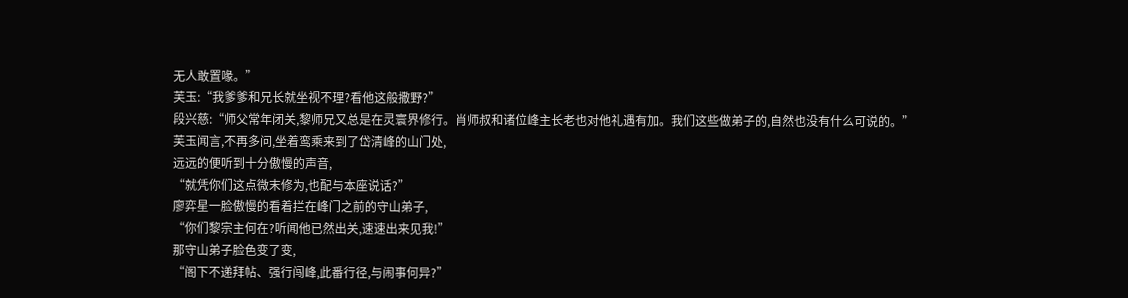无人敢置喙。”
芙玉:“我爹爹和兄长就坐视不理?看他这般撒野?”
段兴慈:“师父常年闭关,黎师兄又总是在灵寰界修行。肖师叔和诸位峰主长老也对他礼遇有加。我们这些做弟子的,自然也没有什么可说的。”
芙玉闻言,不再多问,坐着鸾乘来到了岱清峰的山门处,
远远的便听到十分傲慢的声音,
“就凭你们这点微末修为,也配与本座说话?”
廖弈星一脸傲慢的看着拦在峰门之前的守山弟子,
“你们黎宗主何在?听闻他已然出关,速速出来见我!”
那守山弟子脸色变了变,
“阁下不递拜帖、强行闯峰,此番行径,与闹事何异?”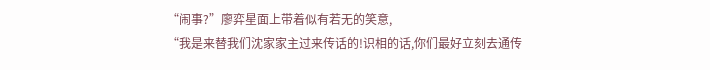“闹事?”廖弈星面上带着似有若无的笑意,
“我是来替我们沈家家主过来传话的!识相的话,你们最好立刻去通传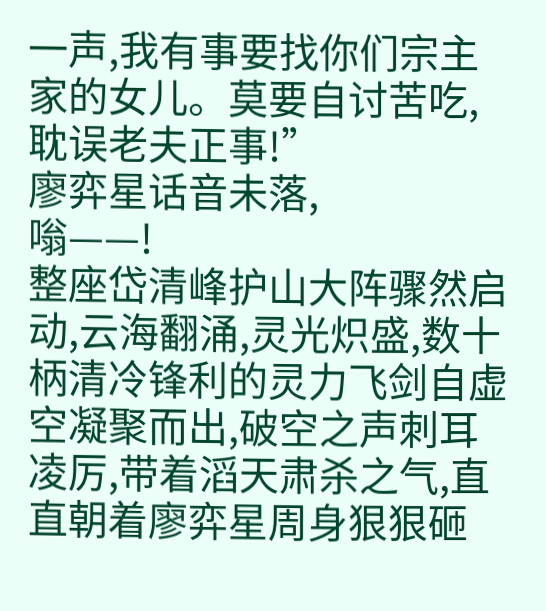一声,我有事要找你们宗主家的女儿。莫要自讨苦吃,耽误老夫正事!”
廖弈星话音未落,
嗡——!
整座岱清峰护山大阵骤然启动,云海翻涌,灵光炽盛,数十柄清冷锋利的灵力飞剑自虚空凝聚而出,破空之声刺耳凌厉,带着滔天肃杀之气,直直朝着廖弈星周身狠狠砸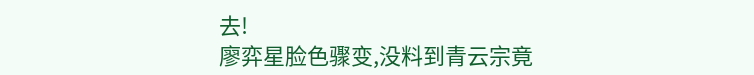去!
廖弈星脸色骤变,没料到青云宗竟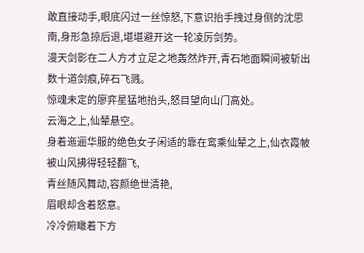敢直接动手,眼底闪过一丝惊怒,下意识抬手拽过身侧的沈思南,身形急掠后退,堪堪避开这一轮凌厉剑势。
漫天剑影在二人方才立足之地轰然炸开,青石地面瞬间被斩出数十道剑痕,碎石飞溅。
惊魂未定的廖弈星猛地抬头,怒目望向山门高处。
云海之上,仙辇悬空。
身着迤逦华服的绝色女子闲适的靠在鸾乘仙辇之上,仙衣霞帔被山风拂得轻轻翻飞,
青丝随风舞动,容颜绝世清艳,
眉眼却含着怒意。
冷冷俯瞰着下方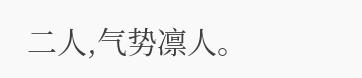二人,气势凛人。